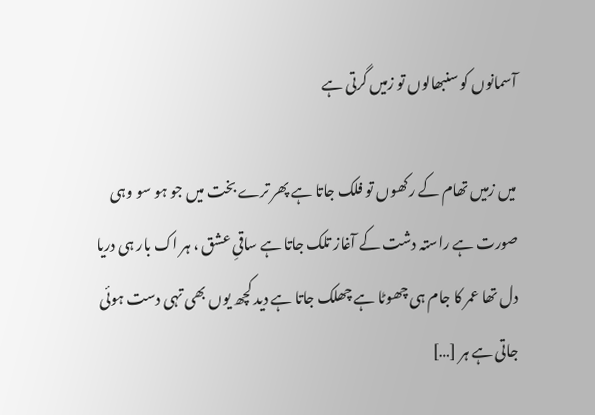آسمانوں کو سنبھالوں تو زمیں گرتی ہے

میں زمیں تھام کے رکھوں تو فلک جاتا ہے پھر ترے بخت میں جو ہو سو وہی صورت ہے راستہ دشت کے آغاز تلک جاتا ہے ساقیِ عشق ، ہر اک بار ہی دریا دل تھا عمر کا جام ہی چھوٹا ہے چھلک جاتا ہے دید کچھ یوں بھی تہی دست ہوئی جاتی ہے ہر […]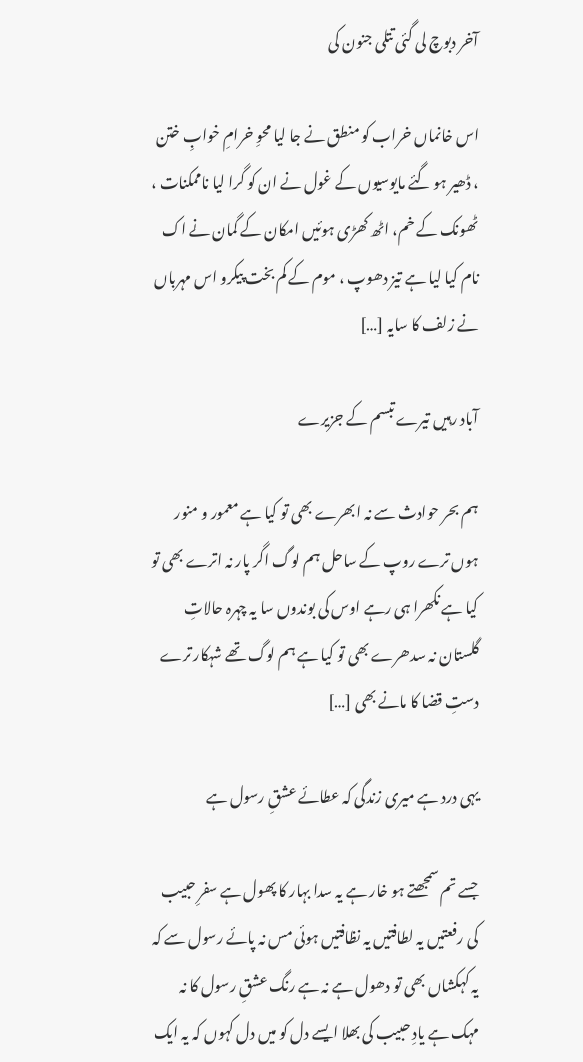آخر دبوچ لی گئی تتلی جنون کی

اس خانماں خراب کو منطق نے جا لیا محوِ خرامِ خوابِ ختن ، ڈھیر ہو گئے مایوسیوں کے غول نے ان کو گرا لیا ناممکنات ، ٹھونک کے خم، اٹھ کھڑی ہوئیں امکان کے گمان نے اک نام کیا لیا ہے تیز دھوپ ، موم کے کم بخت پیکرو اس مہرباں نے زلف کا سایہ […]

آباد رہیں تیرے تبسم کے جزیرے

ہم بحر حوادث سے نہ ابھرے بھی تو کیا ہے معمور و منور ہوں ترے روپ کے ساحل ہم لوگ اگر پار نہ اترے بھی تو کیا ہے نکھرا ہی رہے اوس کی بوندوں سا یہ چہرہ حالاتِ گلستان نہ سدھرے بھی تو کیا ہے ہم لوگ تھے شہکار ترے دستِ قضا کا مانے بھی […]

یہی درد ہے میری زندگی کہ عطائے عشقِ رسول ہے

جسے تم سمجھتے ہو خار ہے یہ سدا بہار کا پھول ہے سفرِ حبیب کی رفعتیں یہ لطافتیں یہ نظافتیں ہوئی مس نہ پائے رسول سے کہ یہ کہکشاں بھی تو دھول ہے نہ ہے رنگ عشقِ رسول کا نہ مہک ہے یادِ حبیب کی بھلا ایسے دل کو میں دل کہوں کہ یہ ایک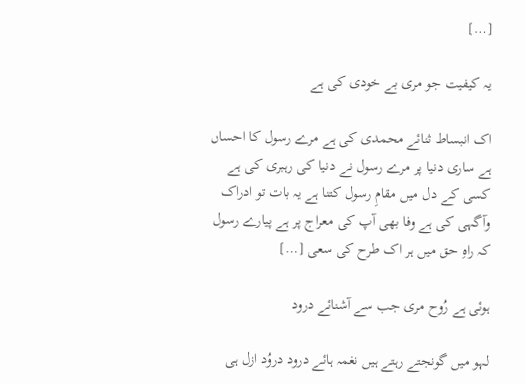[…]

یہ کیفیت جو مری بے خودی کی ہے

اک انبساط ثنائے محمدی کی ہے مرے رسول کا احساں ہے ساری دنیا پر مرے رسول نے دنیا کی رہبری کی ہے کسی کے دل میں مقامِ رسول کتنا ہے یہ بات تو ادراک وآگہی کی ہے وفا بھی آپ کی معراج پر ہے پیارے رسول کہ راہِ حق میں ہر اک طرح کی سعی […]

ہوئی ہے رُوح مری جب سے آشنائے درود

لہو میں گونجتے رہتے ہیں نغمہ ہائے درود دروُد ازل ہی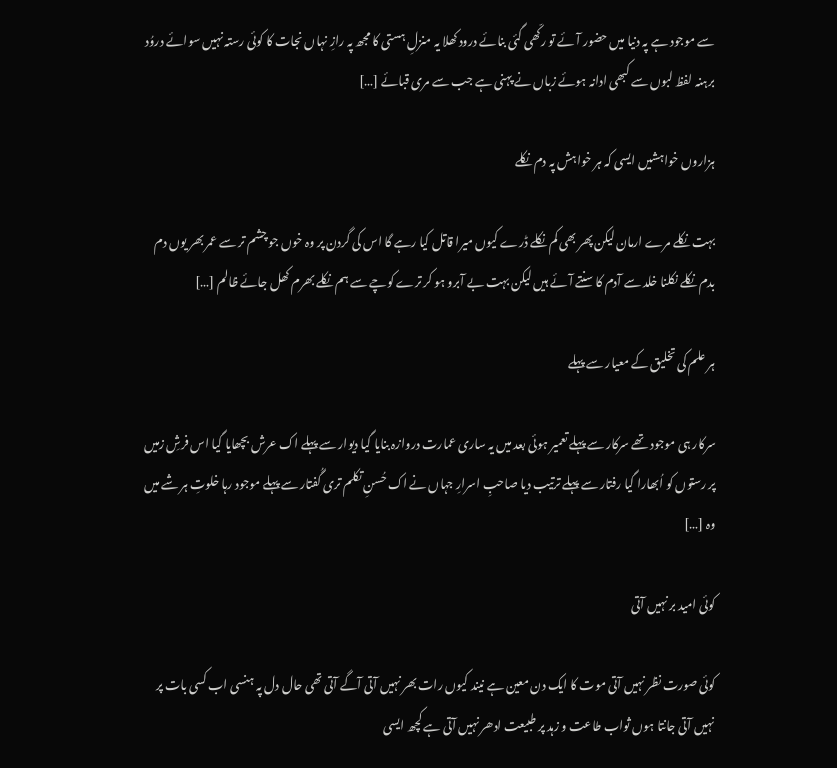سے موجود ہے پہ دنیا میں حضور آئے تو رکّھی گئی بنائے درود کھلا یہ منزلِ ہستی کا مجھ پہ رازِ نہاں نجات کا کوئی رستہ نہیں سوائے دروُد برہنہ لفظ لبوں سے کبھی ادانہ ہوئے زباں نے پہنی ہے جب سے مری قبائے […]

ہزاروں خواہشیں ایسی کہ ہر خواہش پہ دم نکلے

بہت نکلے مرے ارمان لیکن پھر بھی کم نکلے ڈرے کیوں میرا قاتل کیا رہے گا اس کی گردن پر وہ خوں جو چشم تر سے عمر بھر یوں دم بدم نکلے نکلنا خلد سے آدم کا سنتے آئے ہیں لیکن بہت بے آبرو ہو کر ترے کوچے سے ہم نکلے بھرم کھل جائے ظالم […]

ہر علم کی تخلیق کے معیار سے پہلے

سرکار ہی موجود تھے سرکار سے پہلے تعمیر ہوئی بعد میں یہ ساری عمارت دروازہ بنایا گیا دیوار سے پہلے اک عرش بچھایا گیا اس فرشِ زمیں پر رستوں کو اُبھارا گیا رفتار سے پہلے ترتیب دیا صاحبِ اسرارِ جہاں نے اک حُسنِ تکلم تری گُفتار سے پہلے موجود رہا خلوتِ ہر شے میں وہ […]

کوئی امید بر نہیں آتی

کوئی صورت نظر نہیں آتی موت کا ایک دن معین ہے نیند کیوں رات بھر نہیں آتی آگے آتی تھی حال دل پہ ہنسی اب کسی بات پر نہیں آتی جانتا ہوں ثواب طاعت و زہد پر طبیعت ادھر نہیں آتی ہے کچھ ایسی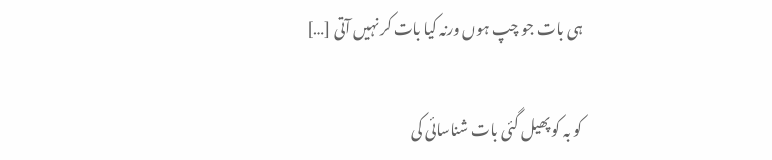ہی بات جو چپ ہوں ورنہ کیا بات کر نہیں آتی […]

کو بہ کو پھیل گئی بات شناسائی کی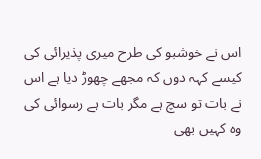اس نے خوشبو کی طرح میری پذیرائی کی کیسے کہہ دوں کہ مجھے چھوڑ دیا ہے اس نے بات تو سچ ہے مگر بات ہے رسوائی کی وہ کہیں بھی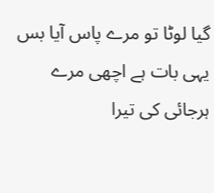گیا لوٹا تو مرے پاس آیا بس یہی بات ہے اچھی مرے ہرجائی کی تیرا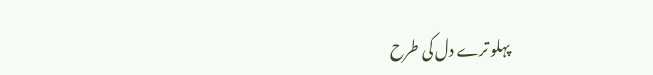پہلو ترے دل کی طرح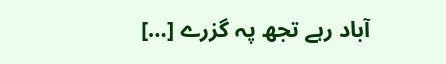آباد رہے تجھ پہ گزرے […]